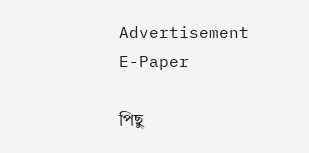Advertisement
E-Paper

পিছু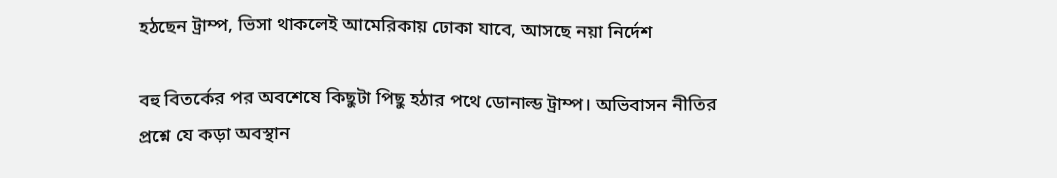হঠছেন ট্রাম্প, ভিসা থাকলেই আমেরিকায় ঢোকা যাবে, আসছে নয়া নির্দেশ

বহু বিতর্কের পর অবশেষে কিছুটা পিছু হঠার পথে ডোনাল্ড ট্রাম্প। অভিবাসন নীতির প্রশ্নে যে কড়া অবস্থান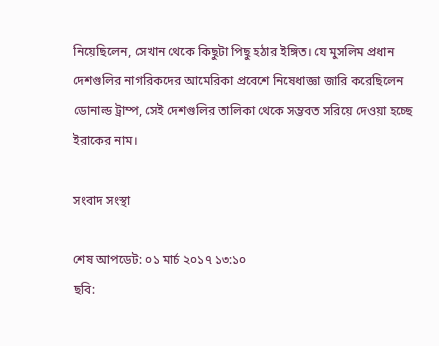নিয়েছিলেন, সেখান থেকে কিছুটা পিছু হঠার ইঙ্গিত। যে মুসলিম প্রধান দেশগুলির নাগরিকদের আমেরিকা প্রবেশে নিষেধাজ্ঞা জারি করেছিলেন ডোনাল্ড ট্রাম্প, সেই দেশগুলির তালিকা থেকে সম্ভবত সরিয়ে দেওয়া হচ্ছে ইরাকের নাম।

সংবাদ সংস্থা

শেষ আপডেট: ০১ মার্চ ২০১৭ ১৩:১০
ছবি: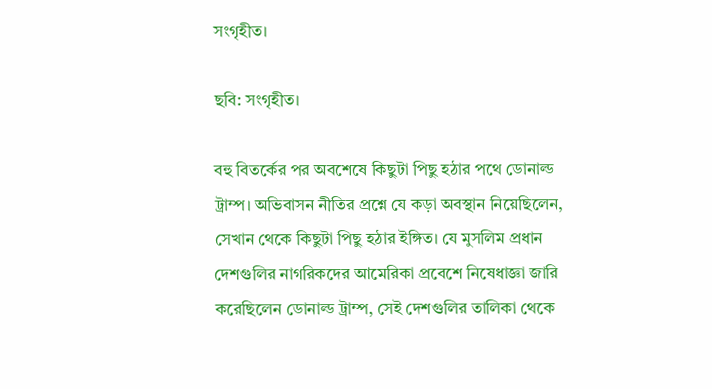সংগৃহীত।

ছবি: সংগৃহীত।

বহু বিতর্কের পর অবশেষে কিছুটা পিছু হঠার পথে ডোনাল্ড ট্রাম্প। অভিবাসন নীতির প্রশ্নে যে কড়া অবস্থান নিয়েছিলেন, সেখান থেকে কিছুটা পিছু হঠার ইঙ্গিত। যে মুসলিম প্রধান দেশগুলির নাগরিকদের আমেরিকা প্রবেশে নিষেধাজ্ঞা জারি করেছিলেন ডোনাল্ড ট্রাম্প, সেই দেশগুলির তালিকা থেকে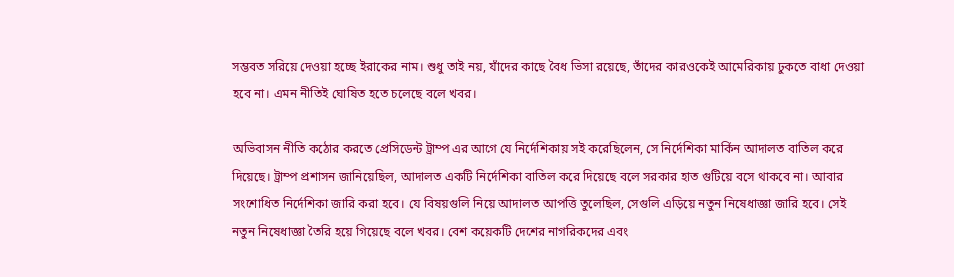সম্ভবত সরিয়ে দেওয়া হচ্ছে ইরাকের নাম। শুধু তাই নয়, যাঁদের কাছে বৈধ ভিসা রয়েছে, তাঁদের কারওকেই আমেরিকায় ঢুকতে বাধা দেওয়া হবে না। এমন নীতিই ঘোষিত হতে চলেছে বলে খবর।

অভিবাসন নীতি কঠোর করতে প্রেসিডেন্ট ট্রাম্প এর আগে যে নির্দেশিকায় সই করেছিলেন, সে নির্দেশিকা মার্কিন আদালত বাতিল করে দিয়েছে। ট্রাম্প প্রশাসন জানিয়েছিল, আদালত একটি নির্দেশিকা বাতিল করে দিয়েছে বলে সরকার হাত গুটিয়ে বসে থাকবে না। আবার সংশোধিত নির্দেশিকা জারি করা হবে। যে বিষয়গুলি নিয়ে আদালত আপত্তি তুলেছিল, সেগুলি এড়িয়ে নতুন নিষেধাজ্ঞা জারি হবে। সেই নতুন নিষেধাজ্ঞা তৈরি হয়ে গিয়েছে বলে খবর। বেশ কয়েকটি দেশের নাগরিকদের এবং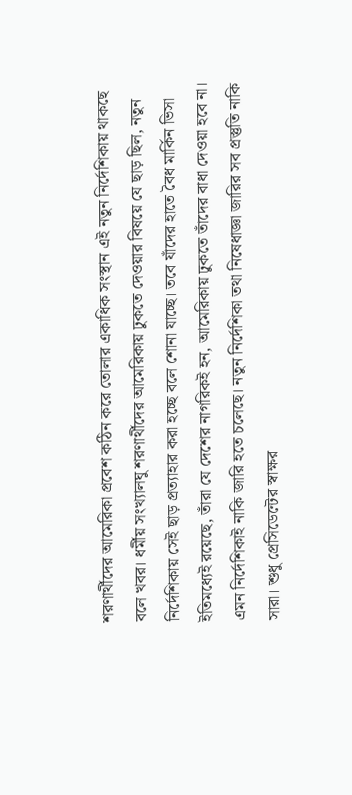শরণার্থীদের আমেরিকা প্রবেশ কঠিন করে তোলার একাধিক সংস্থান এই নতুন নির্দেশিকায় থাকছে বলে খবর। ধর্মীয় সংখ্যালঘু শরণার্থীদের আমেরিকায় ঢুকতে দেওয়ার বিষয়ে যে ছাড় ছিল, নতুন নির্দেশিকায় সেই ছাড় প্রত্যাহার করা হচ্ছে বলে শোনা যাচ্ছে। তবে যাঁদের হাতে বৈধ মার্কিন ভিসা ইতিমধ্যেই রয়েছে, তাঁরা যে দেশের নাগরিকই হন, আমেরিকায় ঢুকতে তাঁদের বাধা দেওয়া হবে না। এমন নির্দেশিকাই নাকি জারি হতে চলেছে। নতুন নির্দেশিকা তথা নিষেধাজ্ঞা জারির সব প্রস্তুতি নাকি সারা। শুধু প্রেসিডেন্টের স্বাক্ষর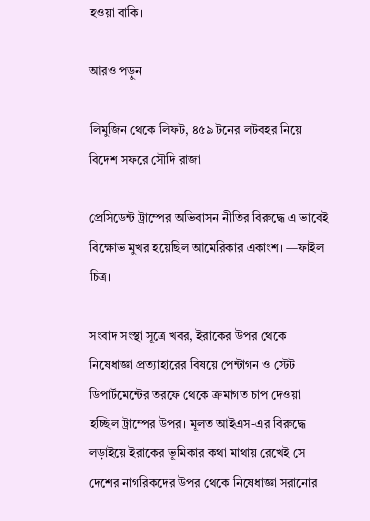হওয়া বাকি।

আরও পড়ুন

লিমুজিন থেকে লিফট, ৪৫৯ টনের লটবহর নিয়ে বিদেশ সফরে সৌদি রাজা

প্রেসিডেন্ট ট্রাম্পের অভিবাসন নীতির বিরুদ্ধে এ ভাবেই বিক্ষোভ মুখর হয়েছিল আমেরিকার একাংশ। —ফাইল চিত্র।

সংবাদ সংস্থা সূত্রে খবর, ইরাকের উপর থেকে নিষেধাজ্ঞা প্রত্যাহারের বিষয়ে পেন্টাগন ও স্টেট ডিপার্টমেন্টের তরফে থেকে ক্রমাগত চাপ দেওয়া হচ্ছিল ট্রাম্পের উপর। মূলত আইএস-এর বিরুদ্ধে লড়াইয়ে ইরাকের ভূমিকার কথা মাথায় রেখেই সে দেশের নাগরিকদের উপর থেকে নিষেধাজ্ঞা সরানোর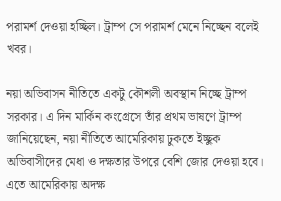পরামর্শ দেওয়া হচ্ছিল। ট্রাম্প সে পরামর্শ মেনে নিচ্ছেন বলেই খবর।

নয়া অভিবাসন নীতিতে একটু কৌশলী অবস্থান নিচ্ছে ট্রাম্প সরকার। এ দিন মার্কিন কংগ্রেসে তাঁর প্রথম ভাষণে ট্রাম্প জানিয়েছেন, নয়া নীতিতে আমেরিকায় ঢুকতে ইচ্ছুক অভিবাসীদের মেধা ও দক্ষতার উপরে বেশি জোর দেওয়া হবে। এতে আমেরিকায় অদক্ষ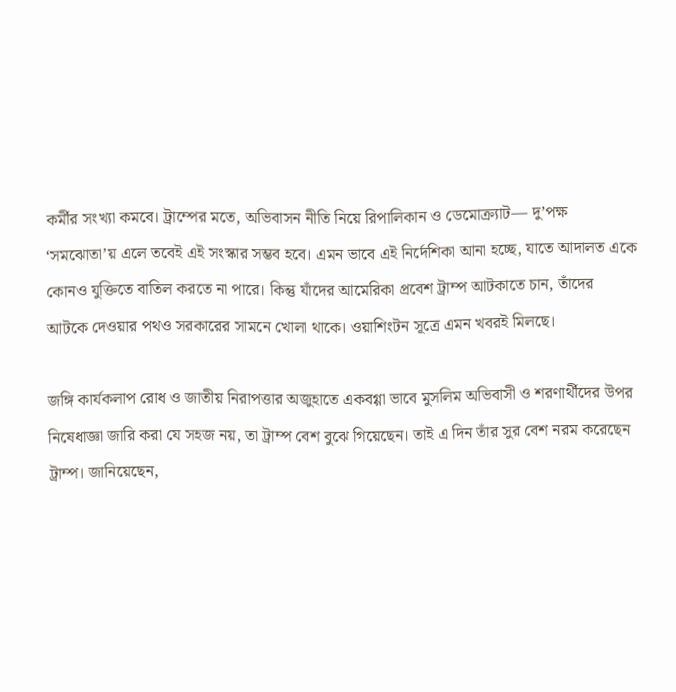কর্মীর সংখ্যা কমবে। ট্রাম্পের মতে, অভিবাসন নীতি নিয়ে রিপালিকান ও ডেমোক্র্যাট— দু’পক্ষ ‘সমঝোতা’য় এলে তবেই এই সংস্কার সম্ভব হবে। এমন ভাবে এই নির্দেশিকা আনা হচ্ছে, যাতে আদালত একে কোনও যুক্তিতে বাতিল করতে না পারে। কিন্তু যাঁদের আমেরিকা প্রবেশ ট্রাম্প আটকাতে চান, তাঁদের আটকে দেওয়ার পথও সরকারের সামনে খোলা থাকে। ওয়াশিংটন সূত্রে এমন খবরই মিলছে।

জঙ্গি কার্যকলাপ রোধ ও জাতীয় নিরাপত্তার অজুহাতে একবগ্গা ভাবে মুসলিম অভিবাসী ও শরণার্থীদের উপর নিষেধাজ্ঞা জারি করা যে সহজ নয়, তা ট্রাম্প বেশ বুঝে গিয়েছেন। তাই এ দিন তাঁর সুর বেশ নরম করেছেন ট্রাম্প। জানিয়েছেন,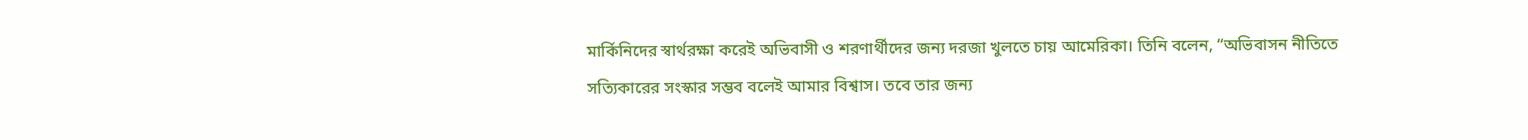মার্কিনিদের স্বার্থরক্ষা করেই অভিবাসী ও শরণার্থীদের জন্য দরজা খুলতে চায় আমেরিকা। তিনি বলেন, “অভিবাসন নীতিতে সত্যিকারের সংস্কার সম্ভব বলেই আমার বিশ্বাস। তবে তার জন্য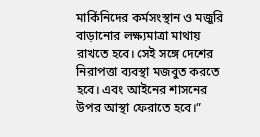মার্কিনিদের কর্মসংস্থান ও মজুরি বাড়ানোর লক্ষ্যমাত্রা মাথায় রাখতে হবে। সেই সঙ্গে দেশের নিরাপত্তা ব্যবস্থা মজবুত করতে হবে। এবং আইনের শাসনের উপর আস্থা ফেরাতে হবে।”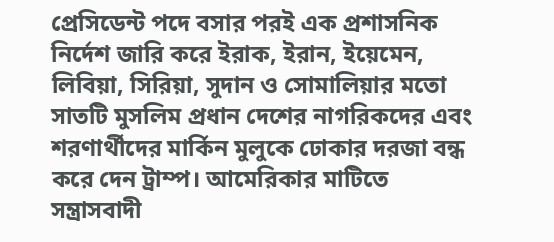প্রেসিডেন্ট পদে বসার পরই এক প্রশাসনিক নির্দেশ জারি করে ইরাক, ইরান, ইয়েমেন, লিবিয়া, সিরিয়া, সুদান ও সোমালিয়ার মতো সাতটি মুসলিম প্রধান দেশের নাগরিকদের এবং শরণার্থীদের মার্কিন মুলুকে ঢোকার দরজা বন্ধ করে দেন ট্রাম্প। আমেরিকার মাটিতে সন্ত্রাসবাদী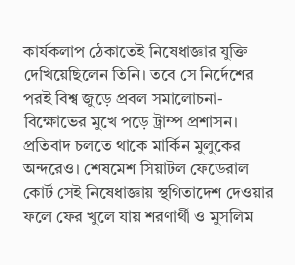কার্যকলাপ ঠেকাতেই নিষেধাজ্ঞার যুক্তি দেখিয়েছিলেন তিনি। তবে সে নির্দেশের পরই বিশ্ব জুড়ে প্রবল সমালোচনা-বিক্ষোভের মুখে পড়ে ট্রাম্প প্রশাসন। প্রতিবাদ চলতে থাকে মার্কিন মুলুকের অন্দরেও। শেষমেশ সিয়াটল ফেডেরাল কোর্ট সেই নিষেধাজ্ঞায় স্থগিতাদেশ দেওয়ার ফলে ফের খুলে যায় শরণার্থী ও মুসলিম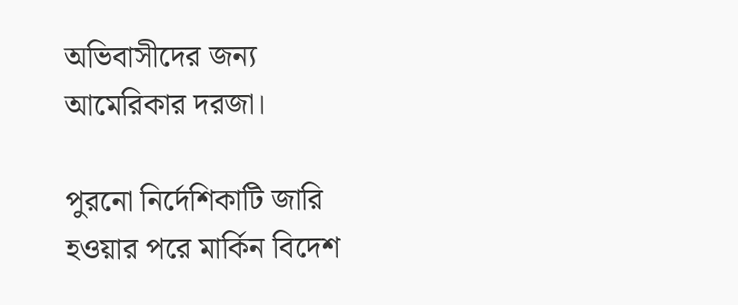অভিবাসীদের জন্য আমেরিকার দরজা।

পুরনো নির্দেশিকাটি জারি হওয়ার পরে মার্কিন বিদেশ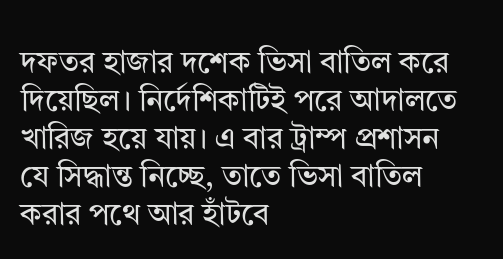দফতর হাজার দশেক ভিসা বাতিল করে দিয়েছিল। নির্দেশিকাটিই পরে আদালতে খারিজ হয়ে যায়। এ বার ট্রাম্প প্রশাসন যে সিদ্ধান্ত নিচ্ছে, তাতে ভিসা বাতিল করার পথে আর হাঁটবে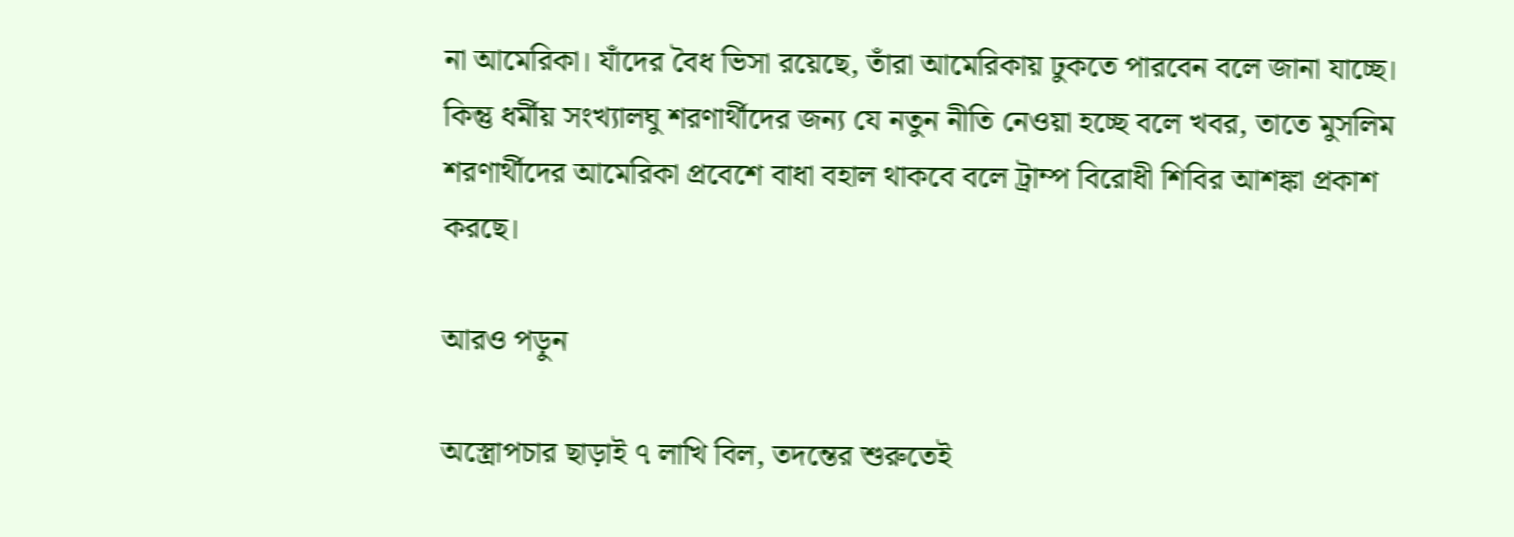না আমেরিকা। যাঁদের বৈধ ভিসা রয়েছে, তাঁরা আমেরিকায় ঢুকতে পারবেন বলে জানা যাচ্ছে। কিন্তু ধর্মীয় সংখ্যালঘু শরণার্থীদের জন্য যে নতুন নীতি নেওয়া হচ্ছে বলে খবর, তাতে মুসলিম শরণার্থীদের আমেরিকা প্রবেশে বাধা বহাল থাকবে বলে ট্রাম্প বিরোধী শিবির আশঙ্কা প্রকাশ করছে।

আরও পড়ুন

অস্ত্রোপচার ছাড়াই ৭ লাখি বিল, তদন্তের শুরুতেই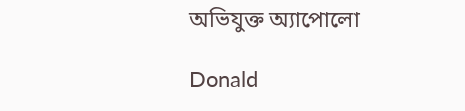অভিযুক্ত অ্যাপোলো

Donald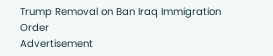Trump Removal on Ban Iraq Immigration Order
Advertisement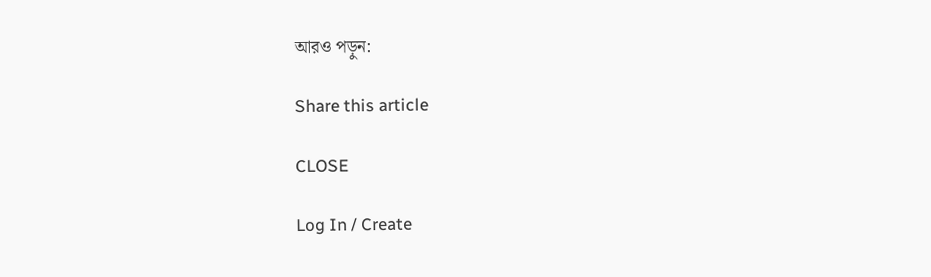আরও পড়ুন:

Share this article

CLOSE

Log In / Create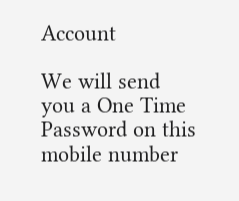Account

We will send you a One Time Password on this mobile number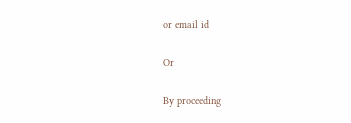or email id

Or

By proceeding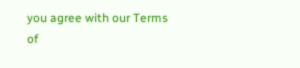you agree with our Terms of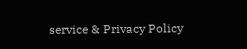service & Privacy Policy